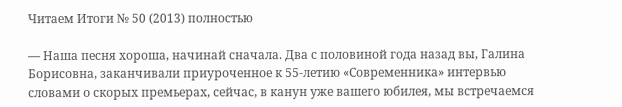Читаем Итоги № 50 (2013) полностью

— Наша песня хороша, начинай сначала. Два с половиной года назад вы, Галина Борисовна, заканчивали приуроченное к 55-летию «Современника» интервью словами о скорых премьерах, сейчас, в канун уже вашего юбилея, мы встречаемся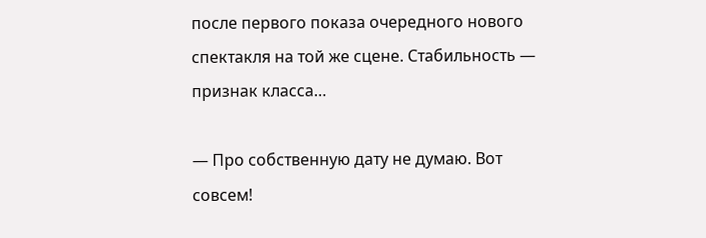после первого показа очередного нового спектакля на той же сцене. Стабильность — признак класса…

— Про собственную дату не думаю. Вот совсем!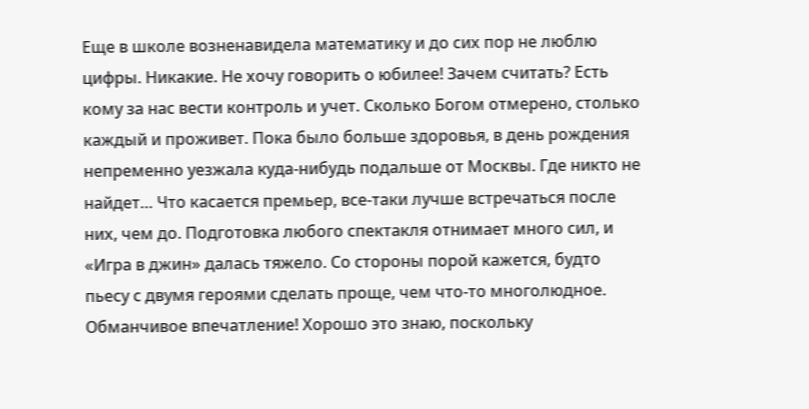Еще в школе возненавидела математику и до сих пор не люблю цифры. Никакие. Не хочу говорить о юбилее! Зачем считать? Есть кому за нас вести контроль и учет. Сколько Богом отмерено, столько каждый и проживет. Пока было больше здоровья, в день рождения непременно уезжала куда-нибудь подальше от Москвы. Где никто не найдет… Что касается премьер, все-таки лучше встречаться после них, чем до. Подготовка любого спектакля отнимает много сил, и «Игра в джин» далась тяжело. Со стороны порой кажется, будто пьесу с двумя героями сделать проще, чем что-то многолюдное. Обманчивое впечатление! Хорошо это знаю, поскольку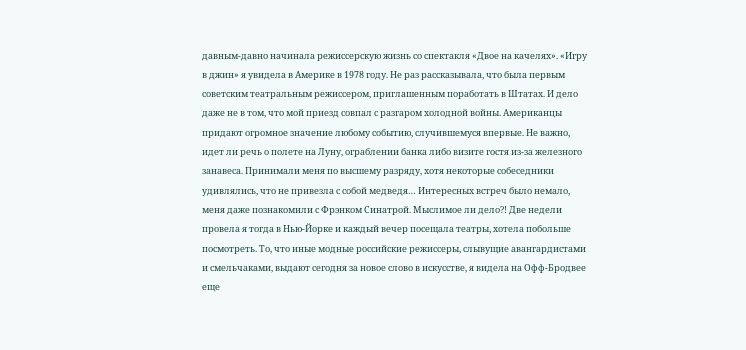давным-давно начинала режиссерскую жизнь со спектакля «Двое на качелях». «Игру в джин» я увидела в Америке в 1978 году. Не раз рассказывала, что была первым советским театральным режиссером, приглашенным поработать в Штатах. И дело даже не в том, что мой приезд совпал с разгаром холодной войны. Американцы придают огромное значение любому событию, случившемуся впервые. Не важно, идет ли речь о полете на Луну, ограблении банка либо визите гостя из-за железного занавеса. Принимали меня по высшему разряду, хотя некоторые собеседники удивлялись, что не привезла с собой медведя… Интересных встреч было немало, меня даже познакомили с Фрэнком Синатрой. Мыслимое ли дело?! Две недели провела я тогда в Нью-Йорке и каждый вечер посещала театры, хотела побольше посмотреть. То, что иные модные российские режиссеры, слывущие авангардистами и смельчаками, выдают сегодня за новое слово в искусстве, я видела на Офф-Бродвее еще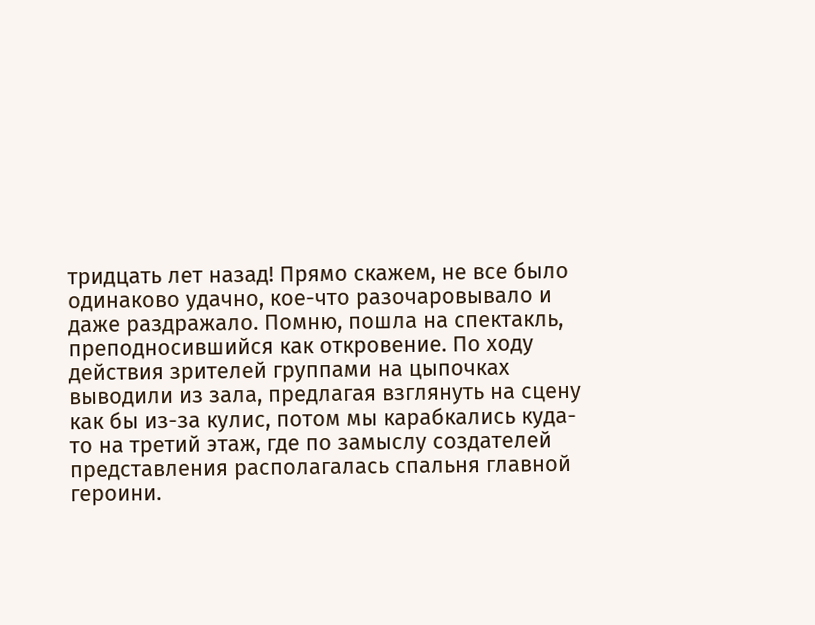тридцать лет назад! Прямо скажем, не все было одинаково удачно, кое-что разочаровывало и даже раздражало. Помню, пошла на спектакль, преподносившийся как откровение. По ходу действия зрителей группами на цыпочках выводили из зала, предлагая взглянуть на сцену как бы из-за кулис, потом мы карабкались куда-то на третий этаж, где по замыслу создателей представления располагалась спальня главной героини.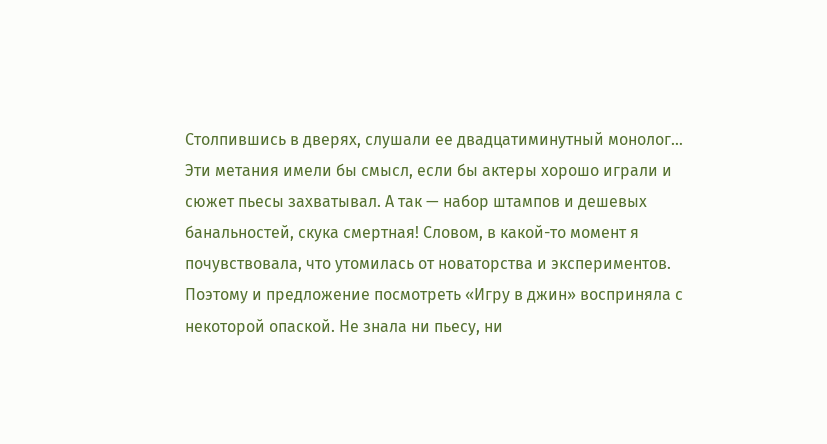Столпившись в дверях, слушали ее двадцатиминутный монолог… Эти метания имели бы смысл, если бы актеры хорошо играли и сюжет пьесы захватывал. А так — набор штампов и дешевых банальностей, скука смертная! Словом, в какой-то момент я почувствовала, что утомилась от новаторства и экспериментов. Поэтому и предложение посмотреть «Игру в джин» восприняла с некоторой опаской. Не знала ни пьесу, ни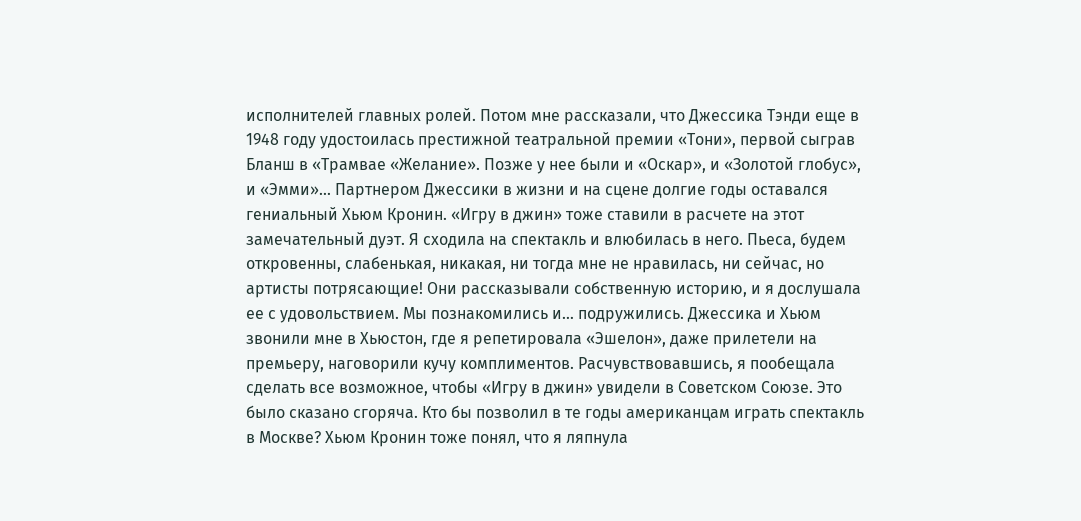исполнителей главных ролей. Потом мне рассказали, что Джессика Тэнди еще в 1948 году удостоилась престижной театральной премии «Тони», первой сыграв Бланш в «Трамвае «Желание». Позже у нее были и «Оскар», и «Золотой глобус», и «Эмми»... Партнером Джессики в жизни и на сцене долгие годы оставался гениальный Хьюм Кронин. «Игру в джин» тоже ставили в расчете на этот замечательный дуэт. Я сходила на спектакль и влюбилась в него. Пьеса, будем откровенны, слабенькая, никакая, ни тогда мне не нравилась, ни сейчас, но артисты потрясающие! Они рассказывали собственную историю, и я дослушала ее с удовольствием. Мы познакомились и… подружились. Джессика и Хьюм звонили мне в Хьюстон, где я репетировала «Эшелон», даже прилетели на премьеру, наговорили кучу комплиментов. Расчувствовавшись, я пообещала сделать все возможное, чтобы «Игру в джин» увидели в Советском Союзе. Это было сказано сгоряча. Кто бы позволил в те годы американцам играть спектакль в Москве? Хьюм Кронин тоже понял, что я ляпнула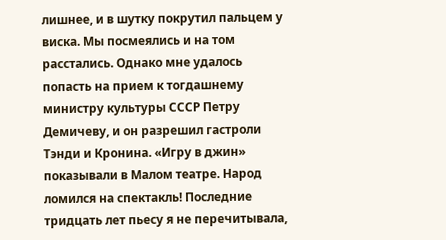лишнее, и в шутку покрутил пальцем у виска. Мы посмеялись и на том расстались. Однако мне удалось попасть на прием к тогдашнему министру культуры СССР Петру Демичеву, и он разрешил гастроли Тэнди и Кронина. «Игру в джин» показывали в Малом театре. Народ ломился на спектакль! Последние тридцать лет пьесу я не перечитывала,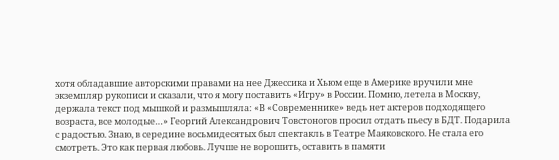хотя обладавшие авторскими правами на нее Джессика и Хьюм еще в Америке вручили мне экземпляр рукописи и сказали, что я могу поставить «Игру» в России. Помню, летела в Москву, держала текст под мышкой и размышляла: «В «Современнике» ведь нет актеров подходящего возраста, все молодые…» Георгий Александрович Товстоногов просил отдать пьесу в БДТ. Подарила с радостью. Знаю, в середине восьмидесятых был спектакль в Театре Маяковского. Не стала его смотреть. Это как первая любовь. Лучше не ворошить, оставить в памяти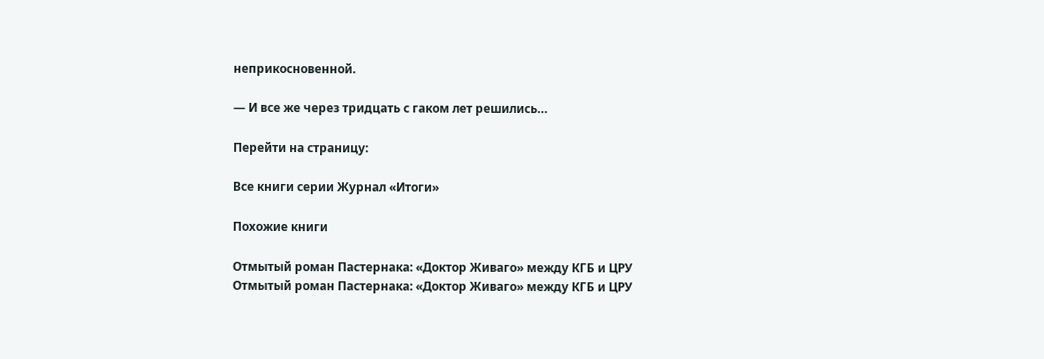неприкосновенной.

— И все же через тридцать с гаком лет решились…

Перейти на страницу:

Все книги серии Журнал «Итоги»

Похожие книги

Отмытый роман Пастернака: «Доктор Живаго» между КГБ и ЦРУ
Отмытый роман Пастернака: «Доктор Живаго» между КГБ и ЦРУ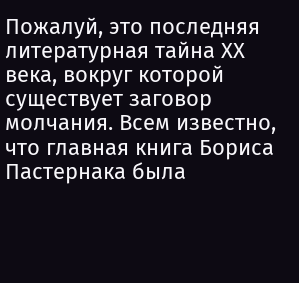Пожалуй, это последняя литературная тайна ХХ века, вокруг которой существует заговор молчания. Всем известно, что главная книга Бориса Пастернака была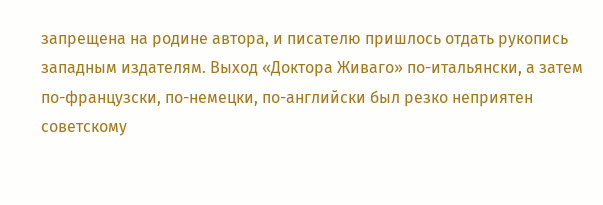запрещена на родине автора, и писателю пришлось отдать рукопись западным издателям. Выход «Доктора Живаго» по-итальянски, а затем по-французски, по-немецки, по-английски был резко неприятен советскому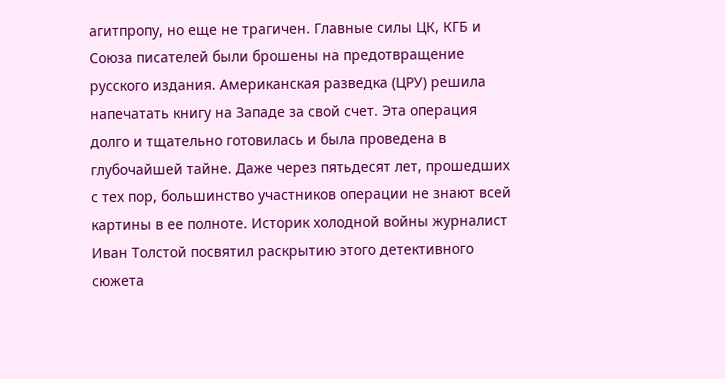агитпропу, но еще не трагичен. Главные силы ЦК, КГБ и Союза писателей были брошены на предотвращение русского издания. Американская разведка (ЦРУ) решила напечатать книгу на Западе за свой счет. Эта операция долго и тщательно готовилась и была проведена в глубочайшей тайне. Даже через пятьдесят лет, прошедших с тех пор, большинство участников операции не знают всей картины в ее полноте. Историк холодной войны журналист Иван Толстой посвятил раскрытию этого детективного сюжета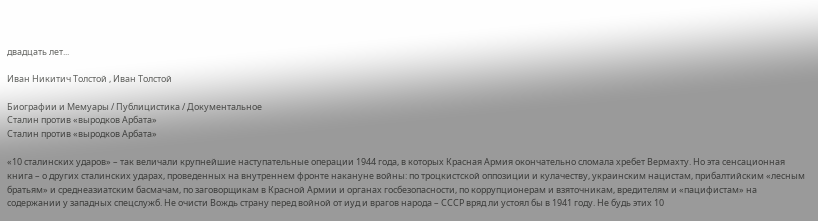двадцать лет...

Иван Никитич Толстой , Иван Толстой

Биографии и Мемуары / Публицистика / Документальное
Сталин против «выродков Арбата»
Сталин против «выродков Арбата»

«10 сталинских ударов» – так величали крупнейшие наступательные операции 1944 года, в которых Красная Армия окончательно сломала хребет Вермахту. Но эта сенсационная книга – о других сталинских ударах, проведенных на внутреннем фронте накануне войны: по троцкистской оппозиции и кулачеству, украинским нацистам, прибалтийским «лесным братьям» и среднеазиатским басмачам, по заговорщикам в Красной Армии и органах госбезопасности, по коррупционерам и взяточникам, вредителям и «пацифистам» на содержании у западных спецслужб. Не очисти Вождь страну перед войной от иуд и врагов народа – СССР вряд ли устоял бы в 1941 году. Не будь этих 10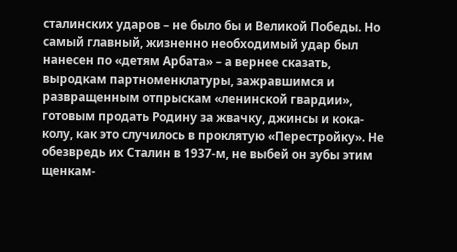сталинских ударов – не было бы и Великой Победы. Но самый главный, жизненно необходимый удар был нанесен по «детям Арбата» – а вернее сказать, выродкам партноменклатуры, зажравшимся и развращенным отпрыскам «ленинской гвардии», готовым продать Родину за жвачку, джинсы и кока-колу, как это случилось в проклятую «Перестройку». Не обезвредь их Сталин в 1937-м, не выбей он зубы этим щенкам-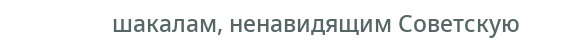шакалам, ненавидящим Советскую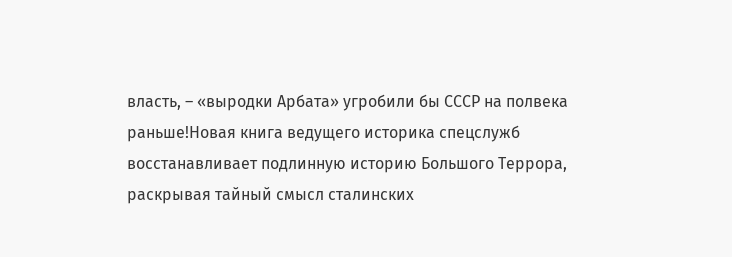власть, – «выродки Арбата» угробили бы СССР на полвека раньше!Новая книга ведущего историка спецслужб восстанавливает подлинную историю Большого Террора, раскрывая тайный смысл сталинских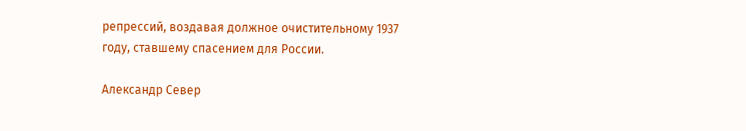репрессий, воздавая должное очистительному 1937 году, ставшему спасением для России.

Александр Север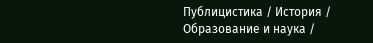Публицистика / История / Образование и наука /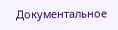Документальное